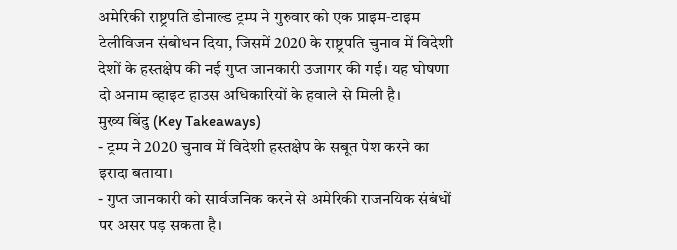अमेरिकी राष्ट्रपति डोनाल्ड ट्रम्प ने गुरुवार को एक प्राइम‑टाइम टेलीविजन संबोधन दिया, जिसमें 2020 के राष्ट्रपति चुनाव में विदेशी देशों के हस्तक्षेप की नई गुप्त जानकारी उजागर की गई। यह घोषणा दो अनाम व्हाइट हाउस अधिकारियों के हवाले से मिली है।
मुख्य बिंदु (Key Takeaways)
- ट्रम्प ने 2020 चुनाव में विदेशी हस्तक्षेप के सबूत पेश करने का इरादा बताया।
- गुप्त जानकारी को सार्वजनिक करने से अमेरिकी राजनयिक संबंधों पर असर पड़ सकता है।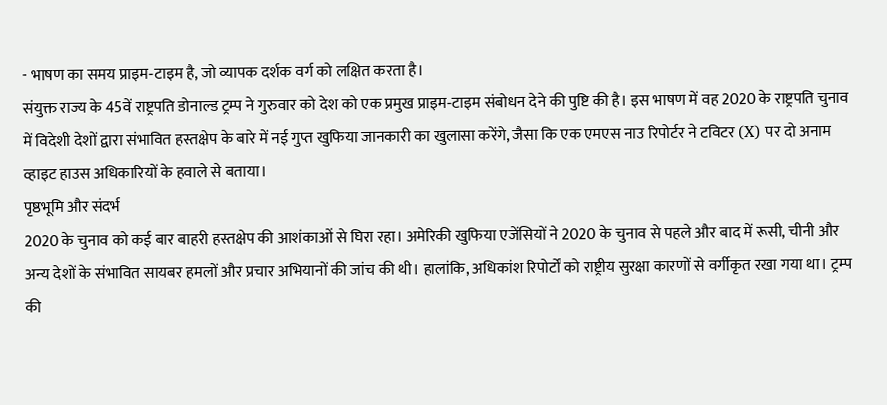- भाषण का समय प्राइम‑टाइम है, जो व्यापक दर्शक वर्ग को लक्षित करता है।
संयुक्त राज्य के 45वें राष्ट्रपति डोनाल्ड ट्रम्प ने गुरुवार को देश को एक प्रमुख प्राइम‑टाइम संबोधन देने की पुष्टि की है। इस भाषण में वह 2020 के राष्ट्रपति चुनाव में विदेशी देशों द्वारा संभावित हस्तक्षेप के बारे में नई गुप्त खुफिया जानकारी का खुलासा करेंगे, जैसा कि एक एमएस नाउ रिपोर्टर ने टविटर (X) पर दो अनाम व्हाइट हाउस अधिकारियों के हवाले से बताया।
पृष्ठभूमि और संदर्भ
2020 के चुनाव को कई बार बाहरी हस्तक्षेप की आशंकाओं से घिरा रहा। अमेरिकी खुफिया एजेंसियों ने 2020 के चुनाव से पहले और बाद में रूसी, चीनी और अन्य देशों के संभावित सायबर हमलों और प्रचार अभियानों की जांच की थी। हालांकि, अधिकांश रिपोर्टों को राष्ट्रीय सुरक्षा कारणों से वर्गीकृत रखा गया था। ट्रम्प की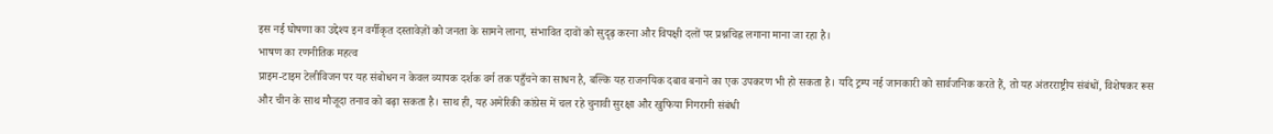इस नई घोषणा का उद्देश्य इन वर्गीकृत दस्तावेज़ों को जनता के सामने लाना, संभावित दावों को सुदृढ़ करना और विपक्षी दलों पर प्रश्नचिह्न लगाना माना जा रहा है।
भाषण का रणनीतिक महत्व
प्राइम‑टाइम टेलीविजन पर यह संबोधन न केवल व्यापक दर्शक वर्ग तक पहुँचने का साधन है, बल्कि यह राजनयिक दबाव बनाने का एक उपकरण भी हो सकता है। यदि ट्रम्प नई जानकारी को सार्वजनिक करते हैं, तो यह अंतरराष्ट्रीय संबंधों, विशेषकर रूस और चीन के साथ मौजूदा तनाव को बढ़ा सकता है। साथ ही, यह अमेरिकी कांग्रेस में चल रहे चुनावी सुरक्षा और खुफिया निगरानी संबंधी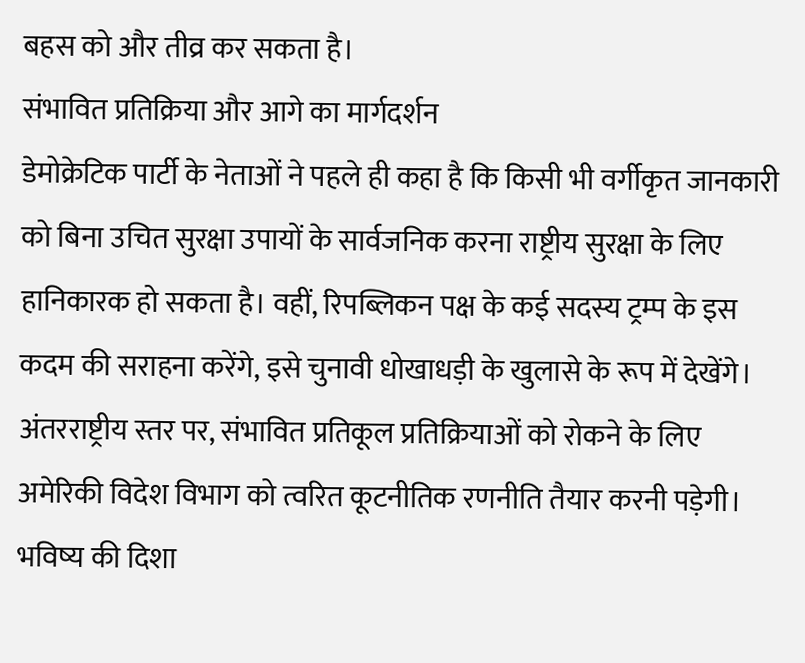बहस को और तीव्र कर सकता है।
संभावित प्रतिक्रिया और आगे का मार्गदर्शन
डेमोक्रेटिक पार्टी के नेताओं ने पहले ही कहा है कि किसी भी वर्गीकृत जानकारी को बिना उचित सुरक्षा उपायों के सार्वजनिक करना राष्ट्रीय सुरक्षा के लिए हानिकारक हो सकता है। वहीं, रिपब्लिकन पक्ष के कई सदस्य ट्रम्प के इस कदम की सराहना करेंगे, इसे चुनावी धोखाधड़ी के खुलासे के रूप में देखेंगे। अंतरराष्ट्रीय स्तर पर, संभावित प्रतिकूल प्रतिक्रियाओं को रोकने के लिए अमेरिकी विदेश विभाग को त्वरित कूटनीतिक रणनीति तैयार करनी पड़ेगी।
भविष्य की दिशा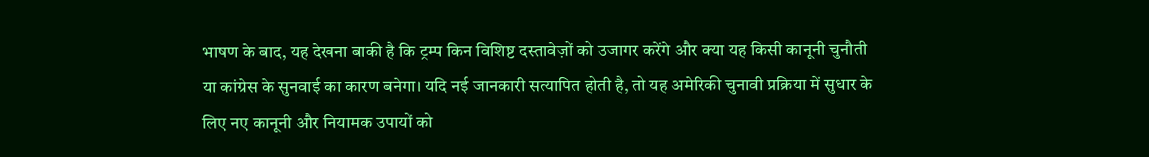भाषण के बाद, यह देखना बाकी है कि ट्रम्प किन विशिष्ट दस्तावेज़ों को उजागर करेंगे और क्या यह किसी कानूनी चुनौती या कांग्रेस के सुनवाई का कारण बनेगा। यदि नई जानकारी सत्यापित होती है, तो यह अमेरिकी चुनावी प्रक्रिया में सुधार के लिए नए कानूनी और नियामक उपायों को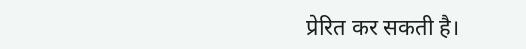प्रेरित कर सकती है।